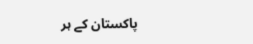پاکستان کے ہر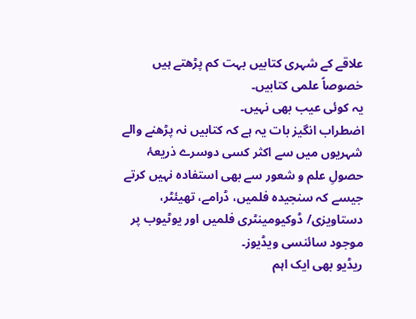علاقے کے شہری کتابیں بہت کم پڑھتے ہیں خصوصاً علمی کتابیں۔
یہ کوئی عیب بھی نہیں۔
اضطراب انگیز بات یہ ہے کہ کتابیں نہ پڑھنے والے شہریوں میں سے اکثر کسی دوسرے ذریعۂ حصولِ علم و شعور سے بھی استفادہ نہیں کرتے جیسے کہ سنجیدہ فلمیں، ڈرامے، تھیئٹر، دستاویزی/ ڈوکیومینٹری فلمیں اور یوٹیوب پر موجود سائنسی ویڈیوز۔
ریڈیو بھی ایک اہم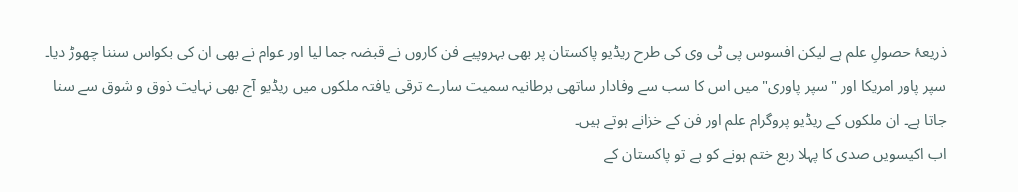ذریعۂ حصولِ علم ہے لیکن افسوس پی ٹی وی کی طرح ریڈیو پاکستان پر بھی بہروپیے فن کاروں نے قبضہ جما لیا اور عوام نے بھی ان کی بکواس سننا چھوڑ دیا۔
سپر پاور امریکا اور "سپر پاوری" میں اس کا سب سے وفادار ساتھی برطانیہ سمیت سارے ترقی یافتہ ملکوں میں ریڈیو آج بھی نہایت ذوق و شوق سے سنا جاتا ہے۔ ان ملکوں کے ریڈیو پروگرام علم اور فن کے خزانے ہوتے ہیں۔
اب اکیسویں صدی کا پہلا ربع ختم ہونے کو ہے تو پاکستان کے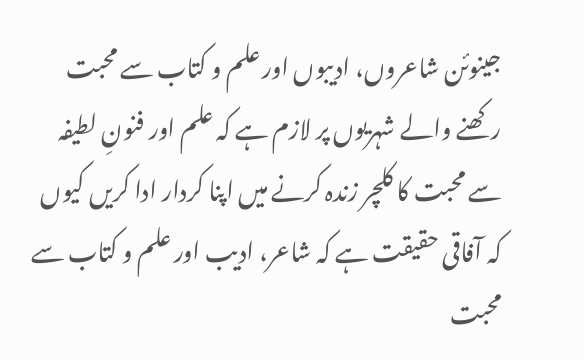جینوئن شاعروں، ادیبوں اور علم و کتاب سے محبت رکھنے والے شہریوں پر لازم ہے کہ علم اور فنونِ لطیفہ سے محبت کا کلچر زندہ کرنے میں اپنا کردار ادا کریں کیوں کہ آفاقی حقیقت ہے کہ شاعر، ادیب اور علم و کتاب سے محبت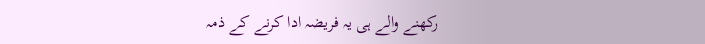رکھنے والے ہی یہ فریضہ ادا کرنے کے ذمہ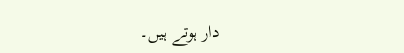دار ہوتے ہیں۔